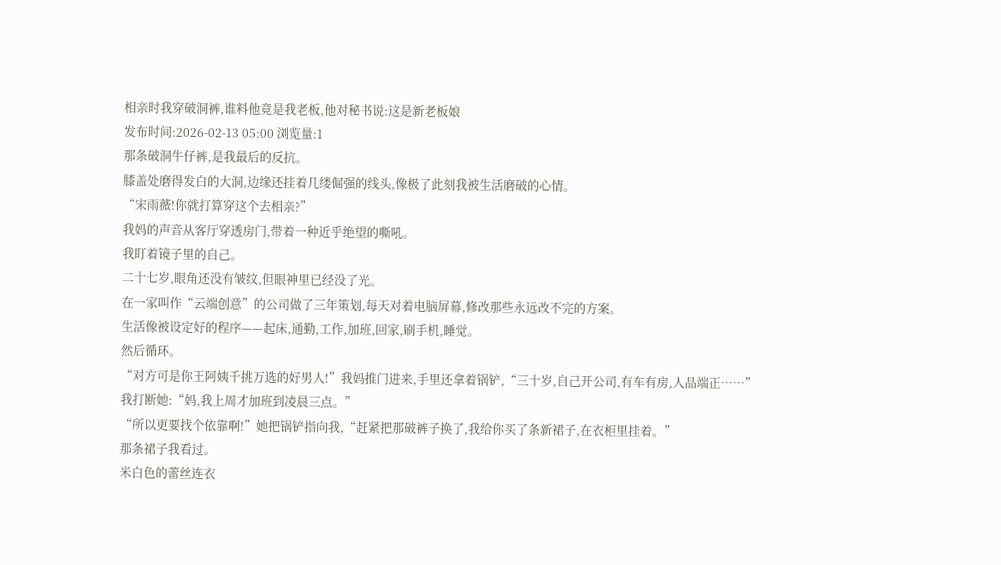相亲时我穿破洞裤,谁料他竟是我老板,他对秘书说:这是新老板娘
发布时间:2026-02-13 05:00 浏览量:1
那条破洞牛仔裤,是我最后的反抗。
膝盖处磨得发白的大洞,边缘还挂着几缕倔强的线头,像极了此刻我被生活磨破的心情。
“宋雨薇!你就打算穿这个去相亲?”
我妈的声音从客厅穿透房门,带着一种近乎绝望的嘶吼。
我盯着镜子里的自己。
二十七岁,眼角还没有皱纹,但眼神里已经没了光。
在一家叫作“云端创意”的公司做了三年策划,每天对着电脑屏幕,修改那些永远改不完的方案。
生活像被设定好的程序——起床,通勤,工作,加班,回家,刷手机,睡觉。
然后循环。
“对方可是你王阿姨千挑万选的好男人!”我妈推门进来,手里还拿着锅铲,“三十岁,自己开公司,有车有房,人品端正……”
我打断她:“妈,我上周才加班到凌晨三点。”
“所以更要找个依靠啊!”她把锅铲指向我,“赶紧把那破裤子换了,我给你买了条新裙子,在衣柜里挂着。”
那条裙子我看过。
米白色的蕾丝连衣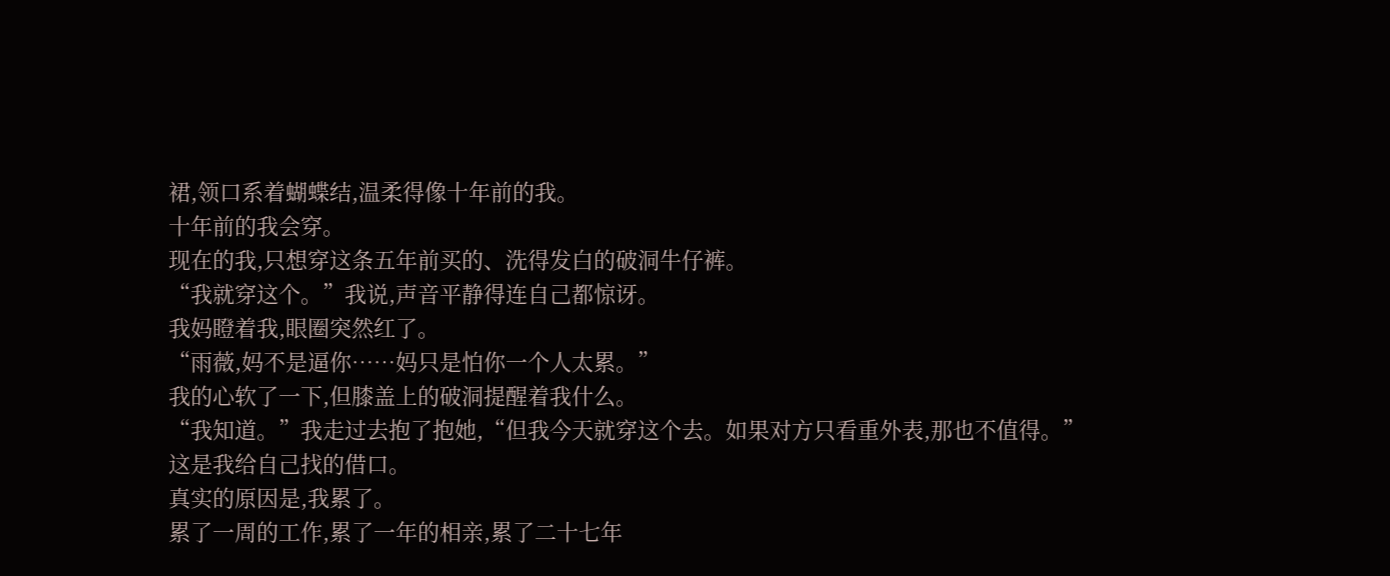裙,领口系着蝴蝶结,温柔得像十年前的我。
十年前的我会穿。
现在的我,只想穿这条五年前买的、洗得发白的破洞牛仔裤。
“我就穿这个。”我说,声音平静得连自己都惊讶。
我妈瞪着我,眼圈突然红了。
“雨薇,妈不是逼你……妈只是怕你一个人太累。”
我的心软了一下,但膝盖上的破洞提醒着我什么。
“我知道。”我走过去抱了抱她,“但我今天就穿这个去。如果对方只看重外表,那也不值得。”
这是我给自己找的借口。
真实的原因是,我累了。
累了一周的工作,累了一年的相亲,累了二十七年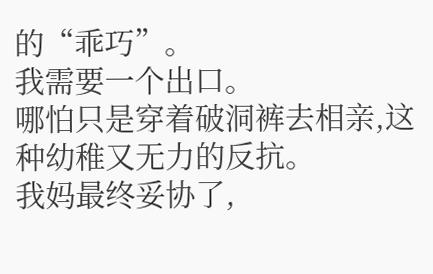的“乖巧”。
我需要一个出口。
哪怕只是穿着破洞裤去相亲,这种幼稚又无力的反抗。
我妈最终妥协了,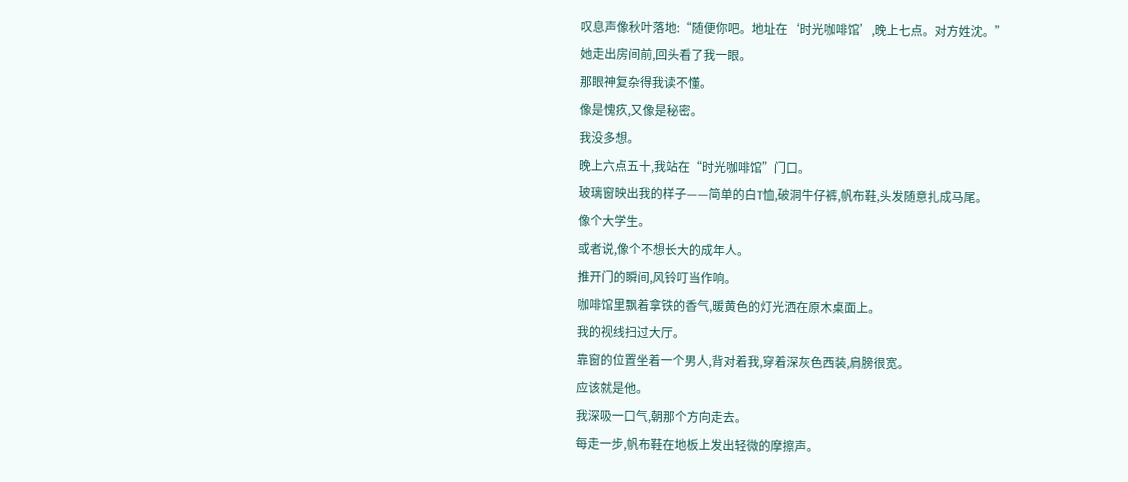叹息声像秋叶落地:“随便你吧。地址在‘时光咖啡馆’,晚上七点。对方姓沈。”
她走出房间前,回头看了我一眼。
那眼神复杂得我读不懂。
像是愧疚,又像是秘密。
我没多想。
晚上六点五十,我站在“时光咖啡馆”门口。
玻璃窗映出我的样子——简单的白T恤,破洞牛仔裤,帆布鞋,头发随意扎成马尾。
像个大学生。
或者说,像个不想长大的成年人。
推开门的瞬间,风铃叮当作响。
咖啡馆里飘着拿铁的香气,暖黄色的灯光洒在原木桌面上。
我的视线扫过大厅。
靠窗的位置坐着一个男人,背对着我,穿着深灰色西装,肩膀很宽。
应该就是他。
我深吸一口气,朝那个方向走去。
每走一步,帆布鞋在地板上发出轻微的摩擦声。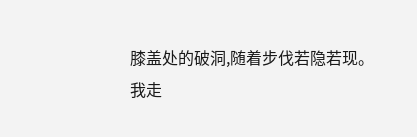膝盖处的破洞,随着步伐若隐若现。
我走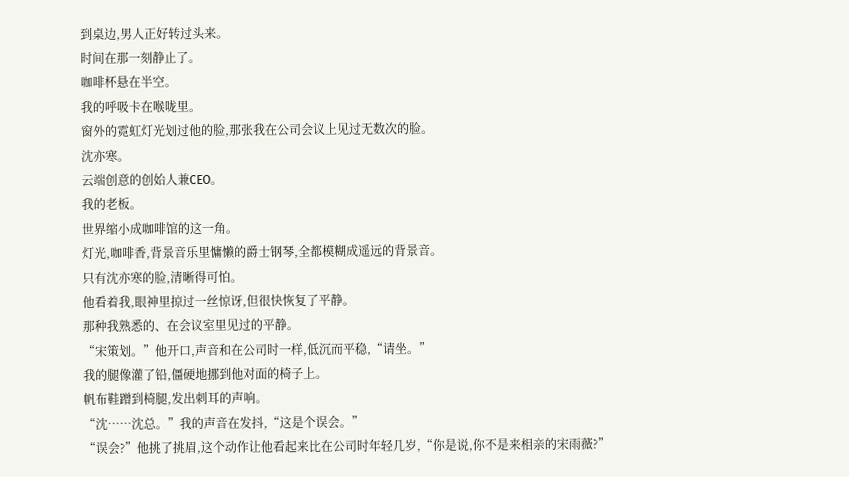到桌边,男人正好转过头来。
时间在那一刻静止了。
咖啡杯悬在半空。
我的呼吸卡在喉咙里。
窗外的霓虹灯光划过他的脸,那张我在公司会议上见过无数次的脸。
沈亦寒。
云端创意的创始人兼CEO。
我的老板。
世界缩小成咖啡馆的这一角。
灯光,咖啡香,背景音乐里慵懒的爵士钢琴,全都模糊成遥远的背景音。
只有沈亦寒的脸,清晰得可怕。
他看着我,眼神里掠过一丝惊讶,但很快恢复了平静。
那种我熟悉的、在会议室里见过的平静。
“宋策划。”他开口,声音和在公司时一样,低沉而平稳,“请坐。”
我的腿像灌了铅,僵硬地挪到他对面的椅子上。
帆布鞋蹭到椅腿,发出刺耳的声响。
“沈……沈总。”我的声音在发抖,“这是个误会。”
“误会?”他挑了挑眉,这个动作让他看起来比在公司时年轻几岁,“你是说,你不是来相亲的宋雨薇?”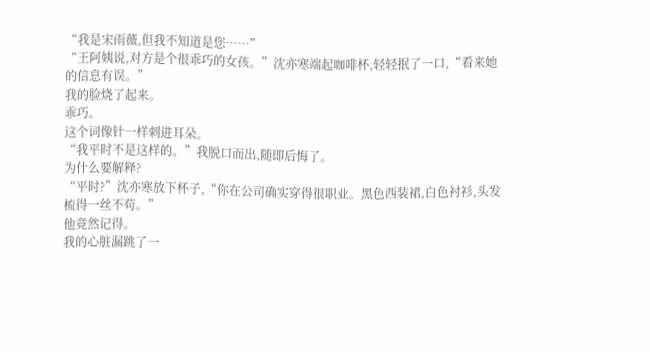“我是宋雨薇,但我不知道是您……”
“王阿姨说,对方是个很乖巧的女孩。”沈亦寒端起咖啡杯,轻轻抿了一口,“看来她的信息有误。”
我的脸烧了起来。
乖巧。
这个词像针一样刺进耳朵。
“我平时不是这样的。”我脱口而出,随即后悔了。
为什么要解释?
“平时?”沈亦寒放下杯子,“你在公司确实穿得很职业。黑色西装裙,白色衬衫,头发梳得一丝不苟。”
他竟然记得。
我的心脏漏跳了一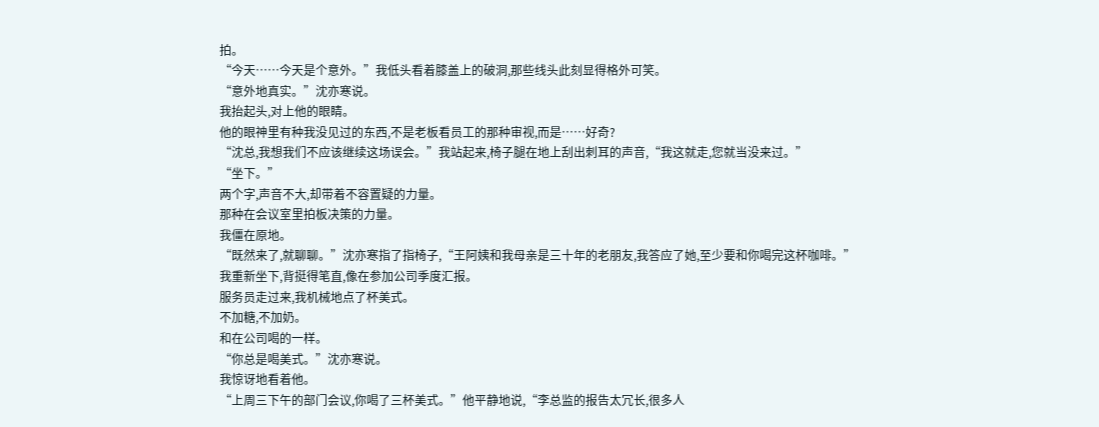拍。
“今天……今天是个意外。”我低头看着膝盖上的破洞,那些线头此刻显得格外可笑。
“意外地真实。”沈亦寒说。
我抬起头,对上他的眼睛。
他的眼神里有种我没见过的东西,不是老板看员工的那种审视,而是……好奇?
“沈总,我想我们不应该继续这场误会。”我站起来,椅子腿在地上刮出刺耳的声音,“我这就走,您就当没来过。”
“坐下。”
两个字,声音不大,却带着不容置疑的力量。
那种在会议室里拍板决策的力量。
我僵在原地。
“既然来了,就聊聊。”沈亦寒指了指椅子,“王阿姨和我母亲是三十年的老朋友,我答应了她,至少要和你喝完这杯咖啡。”
我重新坐下,背挺得笔直,像在参加公司季度汇报。
服务员走过来,我机械地点了杯美式。
不加糖,不加奶。
和在公司喝的一样。
“你总是喝美式。”沈亦寒说。
我惊讶地看着他。
“上周三下午的部门会议,你喝了三杯美式。”他平静地说,“李总监的报告太冗长,很多人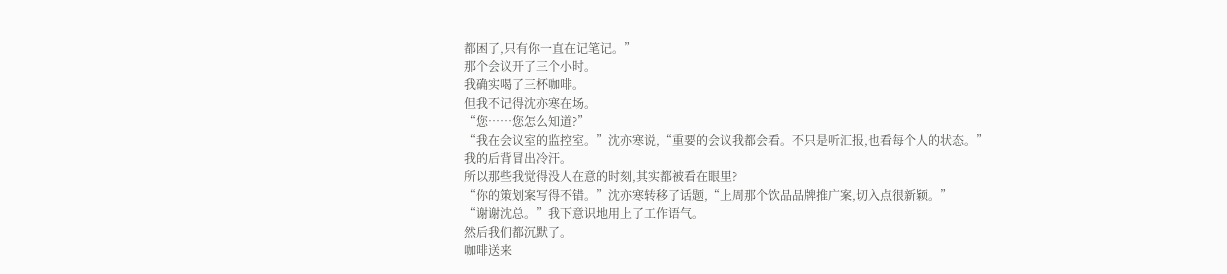都困了,只有你一直在记笔记。”
那个会议开了三个小时。
我确实喝了三杯咖啡。
但我不记得沈亦寒在场。
“您……您怎么知道?”
“我在会议室的监控室。”沈亦寒说,“重要的会议我都会看。不只是听汇报,也看每个人的状态。”
我的后背冒出冷汗。
所以那些我觉得没人在意的时刻,其实都被看在眼里?
“你的策划案写得不错。”沈亦寒转移了话题,“上周那个饮品品牌推广案,切入点很新颖。”
“谢谢沈总。”我下意识地用上了工作语气。
然后我们都沉默了。
咖啡送来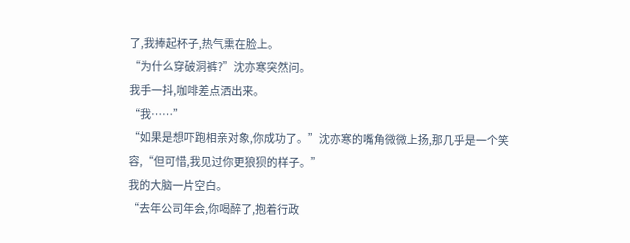了,我捧起杯子,热气熏在脸上。
“为什么穿破洞裤?”沈亦寒突然问。
我手一抖,咖啡差点洒出来。
“我……”
“如果是想吓跑相亲对象,你成功了。”沈亦寒的嘴角微微上扬,那几乎是一个笑容,“但可惜,我见过你更狼狈的样子。”
我的大脑一片空白。
“去年公司年会,你喝醉了,抱着行政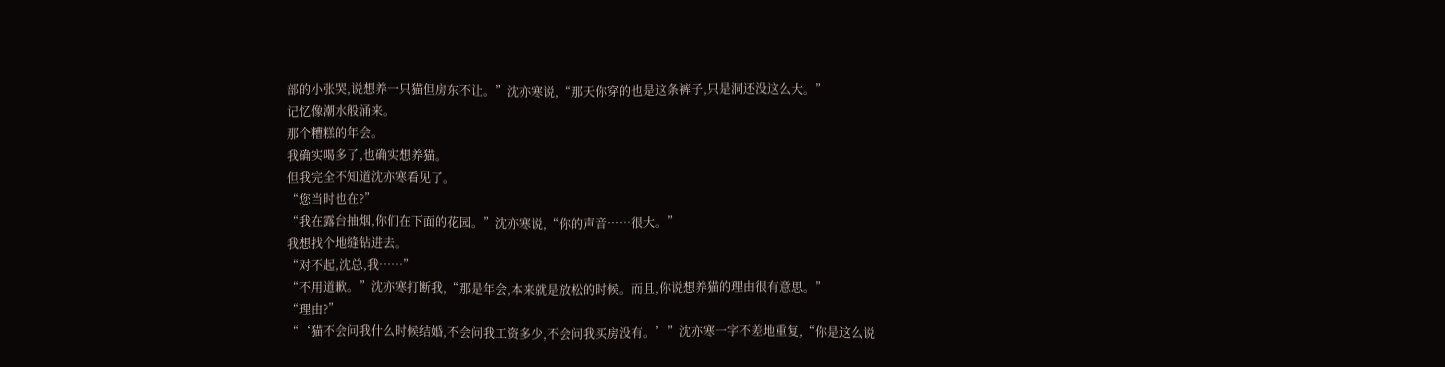部的小张哭,说想养一只猫但房东不让。”沈亦寒说,“那天你穿的也是这条裤子,只是洞还没这么大。”
记忆像潮水般涌来。
那个糟糕的年会。
我确实喝多了,也确实想养猫。
但我完全不知道沈亦寒看见了。
“您当时也在?”
“我在露台抽烟,你们在下面的花园。”沈亦寒说,“你的声音……很大。”
我想找个地缝钻进去。
“对不起,沈总,我……”
“不用道歉。”沈亦寒打断我,“那是年会,本来就是放松的时候。而且,你说想养猫的理由很有意思。”
“理由?”
“‘猫不会问我什么时候结婚,不会问我工资多少,不会问我买房没有。’”沈亦寒一字不差地重复,“你是这么说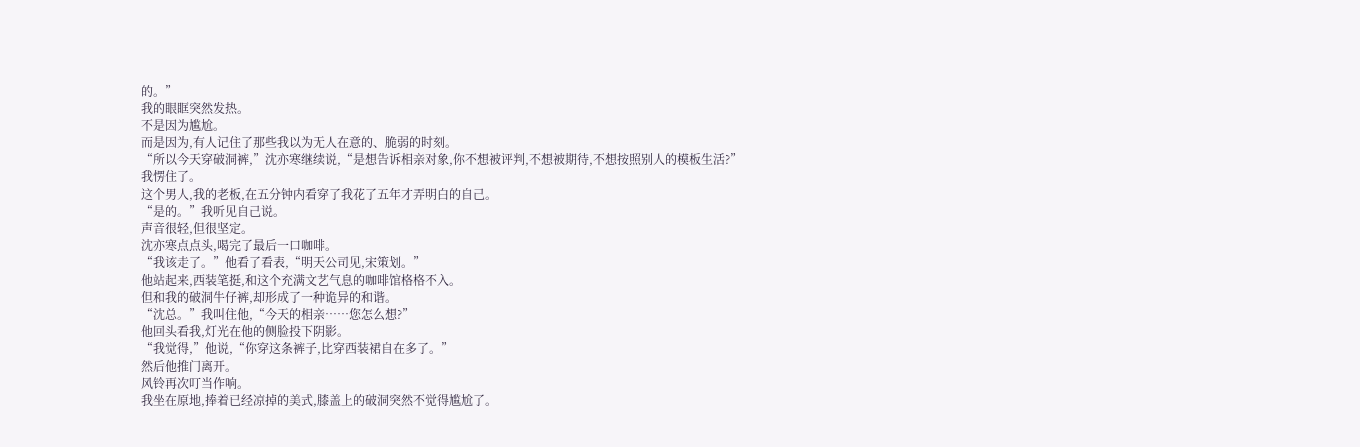的。”
我的眼眶突然发热。
不是因为尴尬。
而是因为,有人记住了那些我以为无人在意的、脆弱的时刻。
“所以今天穿破洞裤,”沈亦寒继续说,“是想告诉相亲对象,你不想被评判,不想被期待,不想按照别人的模板生活?”
我愣住了。
这个男人,我的老板,在五分钟内看穿了我花了五年才弄明白的自己。
“是的。”我听见自己说。
声音很轻,但很坚定。
沈亦寒点点头,喝完了最后一口咖啡。
“我该走了。”他看了看表,“明天公司见,宋策划。”
他站起来,西装笔挺,和这个充满文艺气息的咖啡馆格格不入。
但和我的破洞牛仔裤,却形成了一种诡异的和谐。
“沈总。”我叫住他,“今天的相亲……您怎么想?”
他回头看我,灯光在他的侧脸投下阴影。
“我觉得,”他说,“你穿这条裤子,比穿西装裙自在多了。”
然后他推门离开。
风铃再次叮当作响。
我坐在原地,捧着已经凉掉的美式,膝盖上的破洞突然不觉得尴尬了。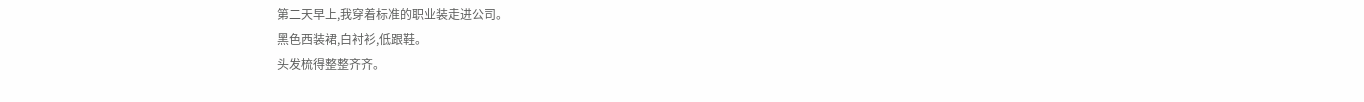第二天早上,我穿着标准的职业装走进公司。
黑色西装裙,白衬衫,低跟鞋。
头发梳得整整齐齐。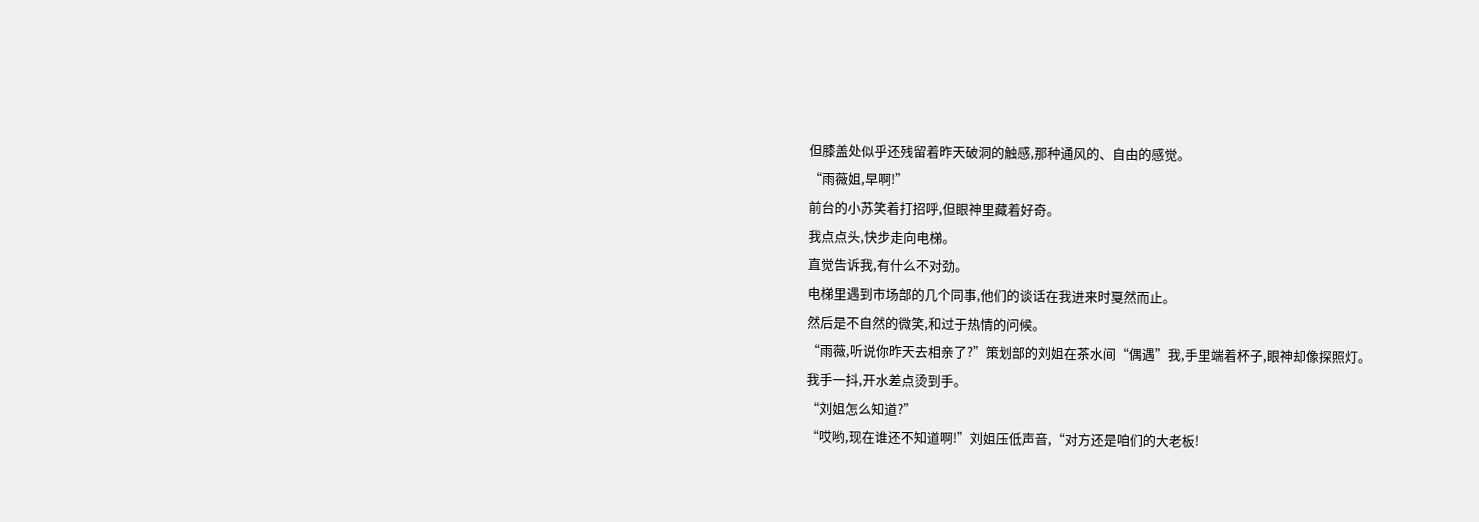但膝盖处似乎还残留着昨天破洞的触感,那种通风的、自由的感觉。
“雨薇姐,早啊!”
前台的小苏笑着打招呼,但眼神里藏着好奇。
我点点头,快步走向电梯。
直觉告诉我,有什么不对劲。
电梯里遇到市场部的几个同事,他们的谈话在我进来时戛然而止。
然后是不自然的微笑,和过于热情的问候。
“雨薇,听说你昨天去相亲了?”策划部的刘姐在茶水间“偶遇”我,手里端着杯子,眼神却像探照灯。
我手一抖,开水差点烫到手。
“刘姐怎么知道?”
“哎哟,现在谁还不知道啊!”刘姐压低声音,“对方还是咱们的大老板!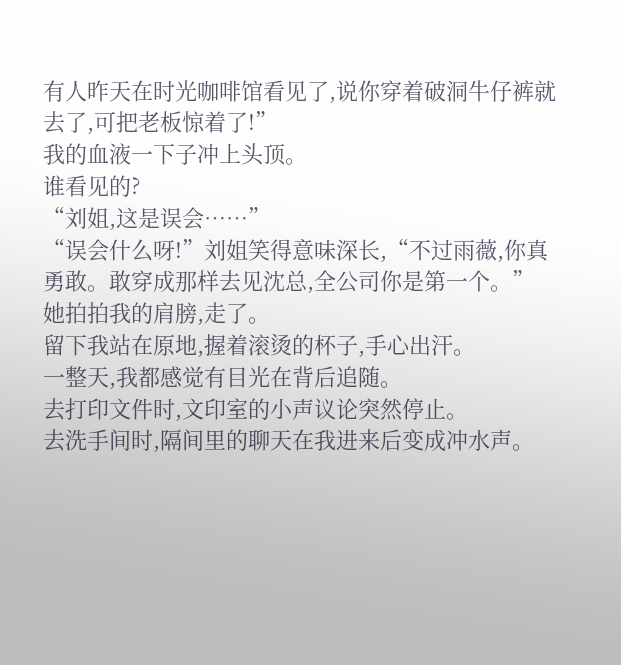有人昨天在时光咖啡馆看见了,说你穿着破洞牛仔裤就去了,可把老板惊着了!”
我的血液一下子冲上头顶。
谁看见的?
“刘姐,这是误会……”
“误会什么呀!”刘姐笑得意味深长,“不过雨薇,你真勇敢。敢穿成那样去见沈总,全公司你是第一个。”
她拍拍我的肩膀,走了。
留下我站在原地,握着滚烫的杯子,手心出汗。
一整天,我都感觉有目光在背后追随。
去打印文件时,文印室的小声议论突然停止。
去洗手间时,隔间里的聊天在我进来后变成冲水声。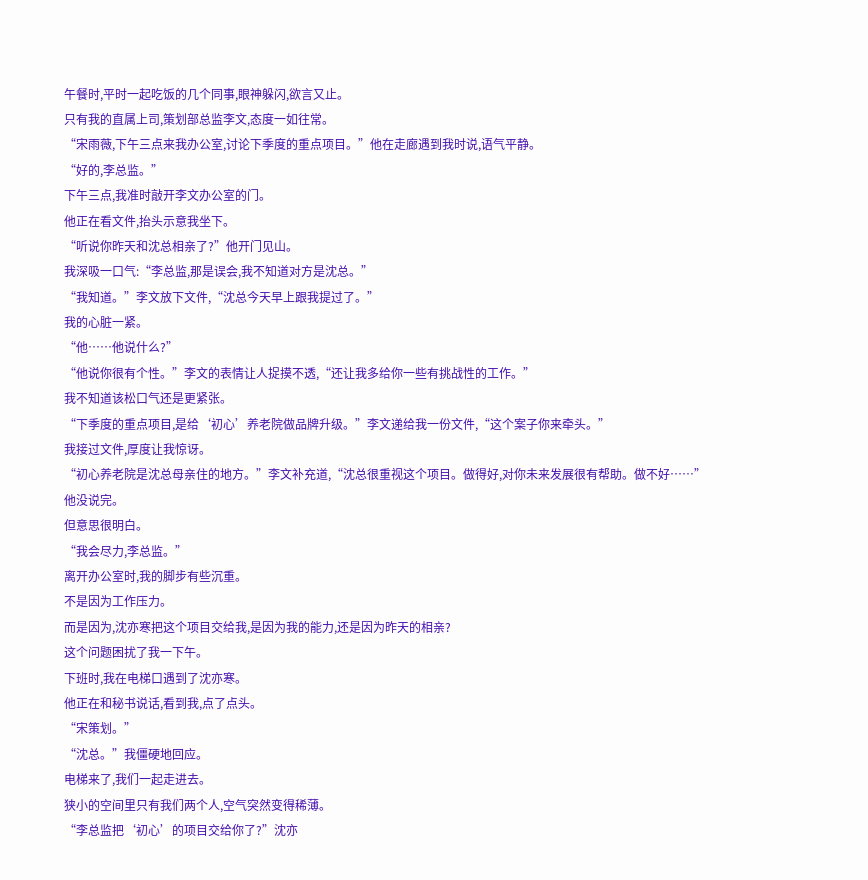午餐时,平时一起吃饭的几个同事,眼神躲闪,欲言又止。
只有我的直属上司,策划部总监李文,态度一如往常。
“宋雨薇,下午三点来我办公室,讨论下季度的重点项目。”他在走廊遇到我时说,语气平静。
“好的,李总监。”
下午三点,我准时敲开李文办公室的门。
他正在看文件,抬头示意我坐下。
“听说你昨天和沈总相亲了?”他开门见山。
我深吸一口气:“李总监,那是误会,我不知道对方是沈总。”
“我知道。”李文放下文件,“沈总今天早上跟我提过了。”
我的心脏一紧。
“他……他说什么?”
“他说你很有个性。”李文的表情让人捉摸不透,“还让我多给你一些有挑战性的工作。”
我不知道该松口气还是更紧张。
“下季度的重点项目,是给‘初心’养老院做品牌升级。”李文递给我一份文件,“这个案子你来牵头。”
我接过文件,厚度让我惊讶。
“初心养老院是沈总母亲住的地方。”李文补充道,“沈总很重视这个项目。做得好,对你未来发展很有帮助。做不好……”
他没说完。
但意思很明白。
“我会尽力,李总监。”
离开办公室时,我的脚步有些沉重。
不是因为工作压力。
而是因为,沈亦寒把这个项目交给我,是因为我的能力,还是因为昨天的相亲?
这个问题困扰了我一下午。
下班时,我在电梯口遇到了沈亦寒。
他正在和秘书说话,看到我,点了点头。
“宋策划。”
“沈总。”我僵硬地回应。
电梯来了,我们一起走进去。
狭小的空间里只有我们两个人,空气突然变得稀薄。
“李总监把‘初心’的项目交给你了?”沈亦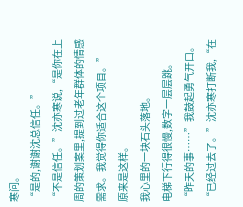寒问。
“是的,谢谢沈总信任。”
“不是信任。”沈亦寒说,“是你在上周的策划案里,提到过老年群体的情感需求。我觉得你适合这个项目。”
原来是这样。
我心里的一块石头落地。
电梯下行得很慢,数字一层层跳。
“昨天的事……”我鼓起勇气开口。
“已经过去了。”沈亦寒打断我,“在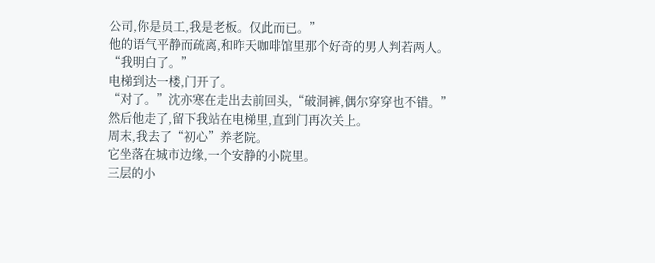公司,你是员工,我是老板。仅此而已。”
他的语气平静而疏离,和昨天咖啡馆里那个好奇的男人判若两人。
“我明白了。”
电梯到达一楼,门开了。
“对了。”沈亦寒在走出去前回头,“破洞裤,偶尔穿穿也不错。”
然后他走了,留下我站在电梯里,直到门再次关上。
周末,我去了“初心”养老院。
它坐落在城市边缘,一个安静的小院里。
三层的小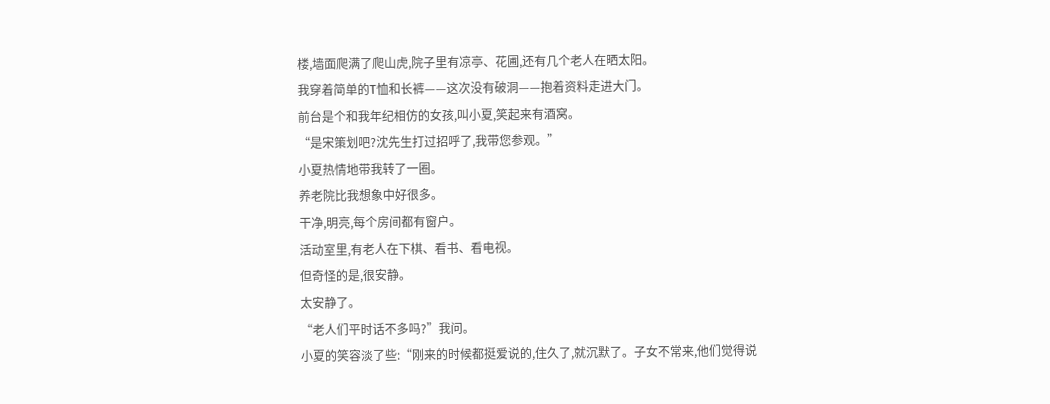楼,墙面爬满了爬山虎,院子里有凉亭、花圃,还有几个老人在晒太阳。
我穿着简单的T恤和长裤——这次没有破洞——抱着资料走进大门。
前台是个和我年纪相仿的女孩,叫小夏,笑起来有酒窝。
“是宋策划吧?沈先生打过招呼了,我带您参观。”
小夏热情地带我转了一圈。
养老院比我想象中好很多。
干净,明亮,每个房间都有窗户。
活动室里,有老人在下棋、看书、看电视。
但奇怪的是,很安静。
太安静了。
“老人们平时话不多吗?”我问。
小夏的笑容淡了些:“刚来的时候都挺爱说的,住久了,就沉默了。子女不常来,他们觉得说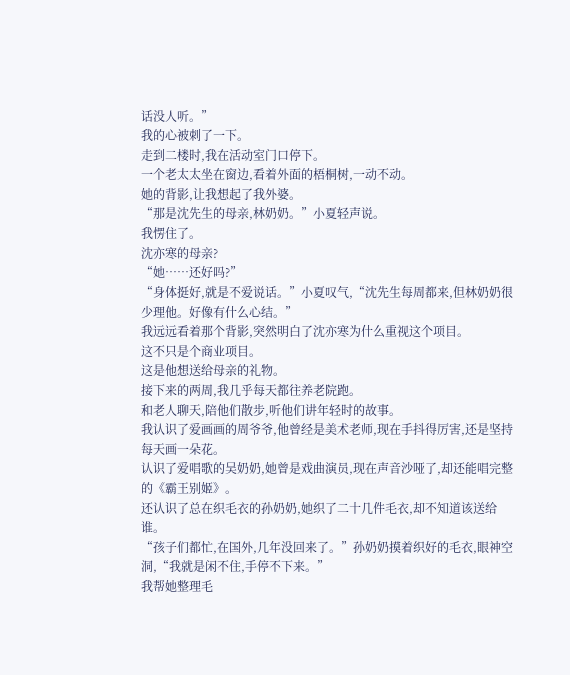话没人听。”
我的心被刺了一下。
走到二楼时,我在活动室门口停下。
一个老太太坐在窗边,看着外面的梧桐树,一动不动。
她的背影,让我想起了我外婆。
“那是沈先生的母亲,林奶奶。”小夏轻声说。
我愣住了。
沈亦寒的母亲?
“她……还好吗?”
“身体挺好,就是不爱说话。”小夏叹气,“沈先生每周都来,但林奶奶很少理他。好像有什么心结。”
我远远看着那个背影,突然明白了沈亦寒为什么重视这个项目。
这不只是个商业项目。
这是他想送给母亲的礼物。
接下来的两周,我几乎每天都往养老院跑。
和老人聊天,陪他们散步,听他们讲年轻时的故事。
我认识了爱画画的周爷爷,他曾经是美术老师,现在手抖得厉害,还是坚持每天画一朵花。
认识了爱唱歌的吴奶奶,她曾是戏曲演员,现在声音沙哑了,却还能唱完整的《霸王别姬》。
还认识了总在织毛衣的孙奶奶,她织了二十几件毛衣,却不知道该送给谁。
“孩子们都忙,在国外,几年没回来了。”孙奶奶摸着织好的毛衣,眼神空洞,“我就是闲不住,手停不下来。”
我帮她整理毛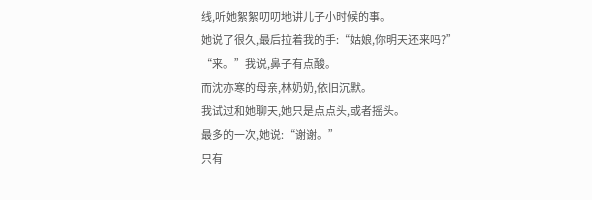线,听她絮絮叨叨地讲儿子小时候的事。
她说了很久,最后拉着我的手:“姑娘,你明天还来吗?”
“来。”我说,鼻子有点酸。
而沈亦寒的母亲,林奶奶,依旧沉默。
我试过和她聊天,她只是点点头,或者摇头。
最多的一次,她说:“谢谢。”
只有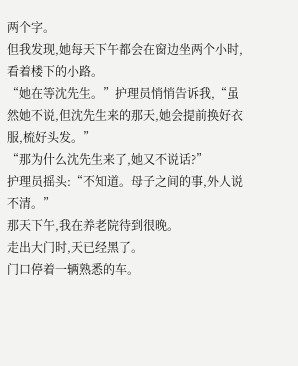两个字。
但我发现,她每天下午都会在窗边坐两个小时,看着楼下的小路。
“她在等沈先生。”护理员悄悄告诉我,“虽然她不说,但沈先生来的那天,她会提前换好衣服,梳好头发。”
“那为什么沈先生来了,她又不说话?”
护理员摇头:“不知道。母子之间的事,外人说不清。”
那天下午,我在养老院待到很晚。
走出大门时,天已经黑了。
门口停着一辆熟悉的车。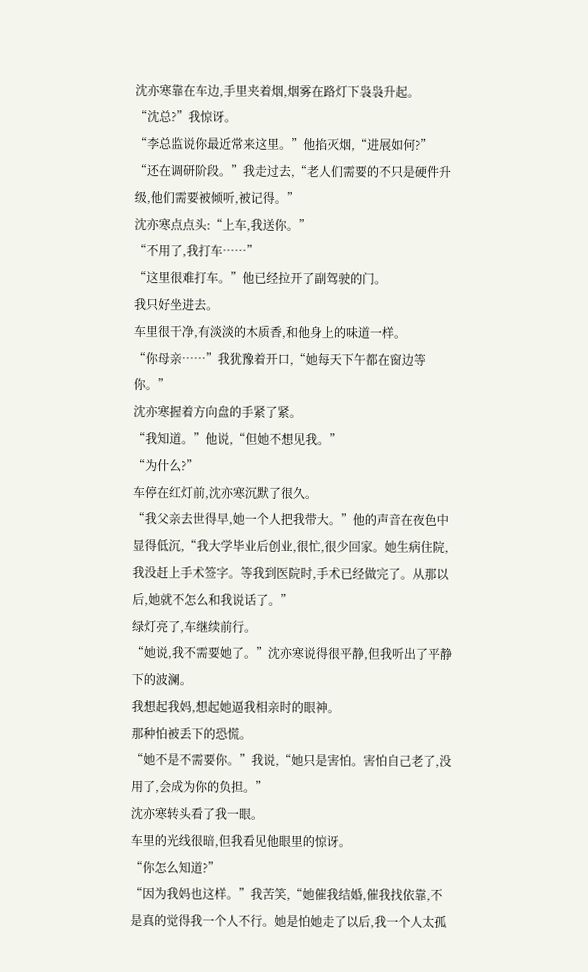沈亦寒靠在车边,手里夹着烟,烟雾在路灯下袅袅升起。
“沈总?”我惊讶。
“李总监说你最近常来这里。”他掐灭烟,“进展如何?”
“还在调研阶段。”我走过去,“老人们需要的不只是硬件升级,他们需要被倾听,被记得。”
沈亦寒点点头:“上车,我送你。”
“不用了,我打车……”
“这里很难打车。”他已经拉开了副驾驶的门。
我只好坐进去。
车里很干净,有淡淡的木质香,和他身上的味道一样。
“你母亲……”我犹豫着开口,“她每天下午都在窗边等你。”
沈亦寒握着方向盘的手紧了紧。
“我知道。”他说,“但她不想见我。”
“为什么?”
车停在红灯前,沈亦寒沉默了很久。
“我父亲去世得早,她一个人把我带大。”他的声音在夜色中显得低沉,“我大学毕业后创业,很忙,很少回家。她生病住院,我没赶上手术签字。等我到医院时,手术已经做完了。从那以后,她就不怎么和我说话了。”
绿灯亮了,车继续前行。
“她说,我不需要她了。”沈亦寒说得很平静,但我听出了平静下的波澜。
我想起我妈,想起她逼我相亲时的眼神。
那种怕被丢下的恐慌。
“她不是不需要你。”我说,“她只是害怕。害怕自己老了,没用了,会成为你的负担。”
沈亦寒转头看了我一眼。
车里的光线很暗,但我看见他眼里的惊讶。
“你怎么知道?”
“因为我妈也这样。”我苦笑,“她催我结婚,催我找依靠,不是真的觉得我一个人不行。她是怕她走了以后,我一个人太孤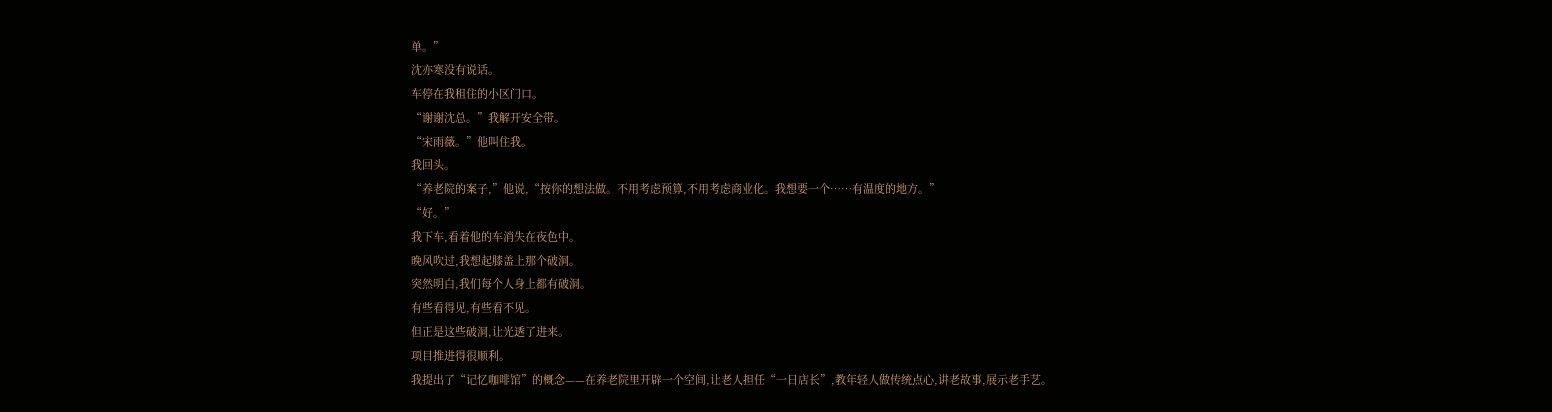单。”
沈亦寒没有说话。
车停在我租住的小区门口。
“谢谢沈总。”我解开安全带。
“宋雨薇。”他叫住我。
我回头。
“养老院的案子,”他说,“按你的想法做。不用考虑预算,不用考虑商业化。我想要一个……有温度的地方。”
“好。”
我下车,看着他的车消失在夜色中。
晚风吹过,我想起膝盖上那个破洞。
突然明白,我们每个人身上都有破洞。
有些看得见,有些看不见。
但正是这些破洞,让光透了进来。
项目推进得很顺利。
我提出了“记忆咖啡馆”的概念——在养老院里开辟一个空间,让老人担任“一日店长”,教年轻人做传统点心,讲老故事,展示老手艺。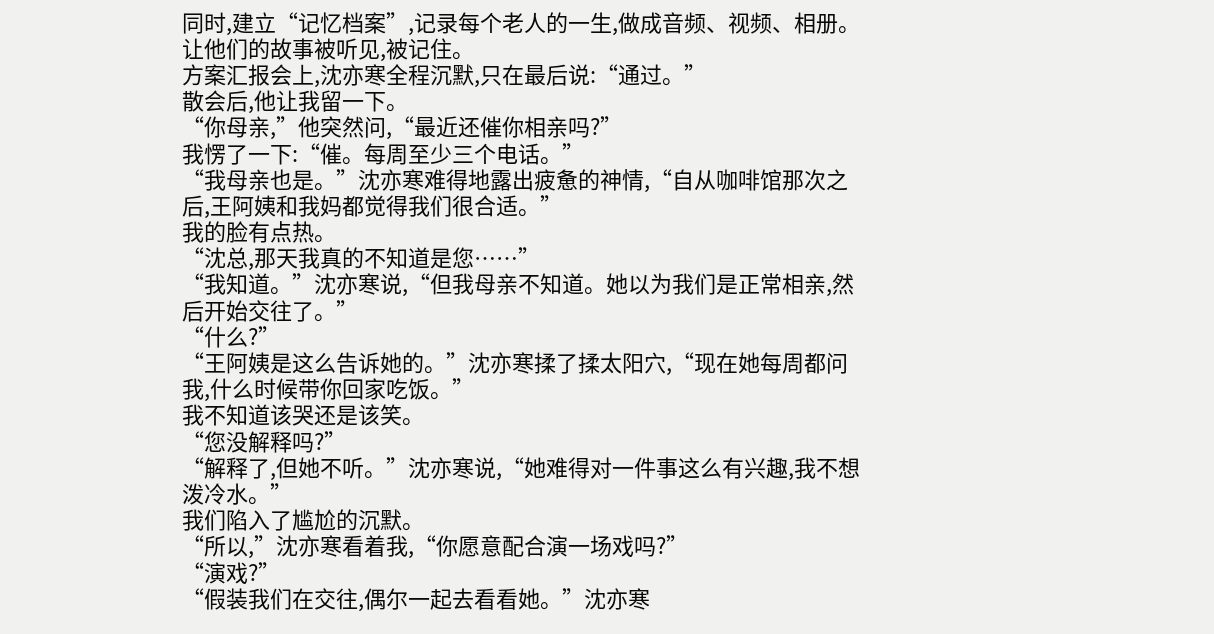同时,建立“记忆档案”,记录每个老人的一生,做成音频、视频、相册。
让他们的故事被听见,被记住。
方案汇报会上,沈亦寒全程沉默,只在最后说:“通过。”
散会后,他让我留一下。
“你母亲,”他突然问,“最近还催你相亲吗?”
我愣了一下:“催。每周至少三个电话。”
“我母亲也是。”沈亦寒难得地露出疲惫的神情,“自从咖啡馆那次之后,王阿姨和我妈都觉得我们很合适。”
我的脸有点热。
“沈总,那天我真的不知道是您……”
“我知道。”沈亦寒说,“但我母亲不知道。她以为我们是正常相亲,然后开始交往了。”
“什么?”
“王阿姨是这么告诉她的。”沈亦寒揉了揉太阳穴,“现在她每周都问我,什么时候带你回家吃饭。”
我不知道该哭还是该笑。
“您没解释吗?”
“解释了,但她不听。”沈亦寒说,“她难得对一件事这么有兴趣,我不想泼冷水。”
我们陷入了尴尬的沉默。
“所以,”沈亦寒看着我,“你愿意配合演一场戏吗?”
“演戏?”
“假装我们在交往,偶尔一起去看看她。”沈亦寒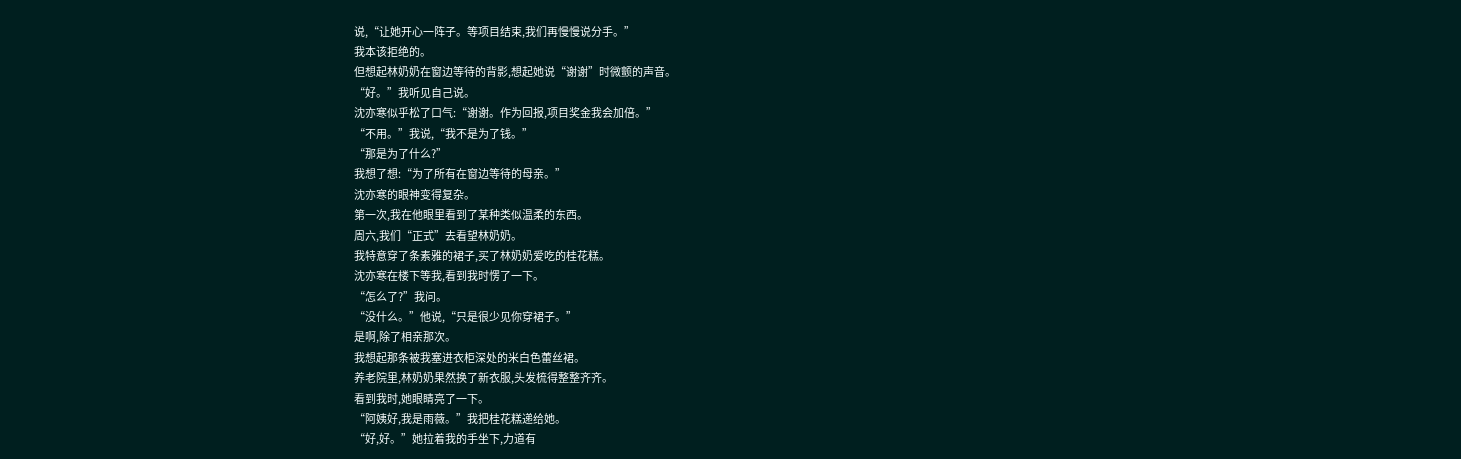说,“让她开心一阵子。等项目结束,我们再慢慢说分手。”
我本该拒绝的。
但想起林奶奶在窗边等待的背影,想起她说“谢谢”时微颤的声音。
“好。”我听见自己说。
沈亦寒似乎松了口气:“谢谢。作为回报,项目奖金我会加倍。”
“不用。”我说,“我不是为了钱。”
“那是为了什么?”
我想了想:“为了所有在窗边等待的母亲。”
沈亦寒的眼神变得复杂。
第一次,我在他眼里看到了某种类似温柔的东西。
周六,我们“正式”去看望林奶奶。
我特意穿了条素雅的裙子,买了林奶奶爱吃的桂花糕。
沈亦寒在楼下等我,看到我时愣了一下。
“怎么了?”我问。
“没什么。”他说,“只是很少见你穿裙子。”
是啊,除了相亲那次。
我想起那条被我塞进衣柜深处的米白色蕾丝裙。
养老院里,林奶奶果然换了新衣服,头发梳得整整齐齐。
看到我时,她眼睛亮了一下。
“阿姨好,我是雨薇。”我把桂花糕递给她。
“好,好。”她拉着我的手坐下,力道有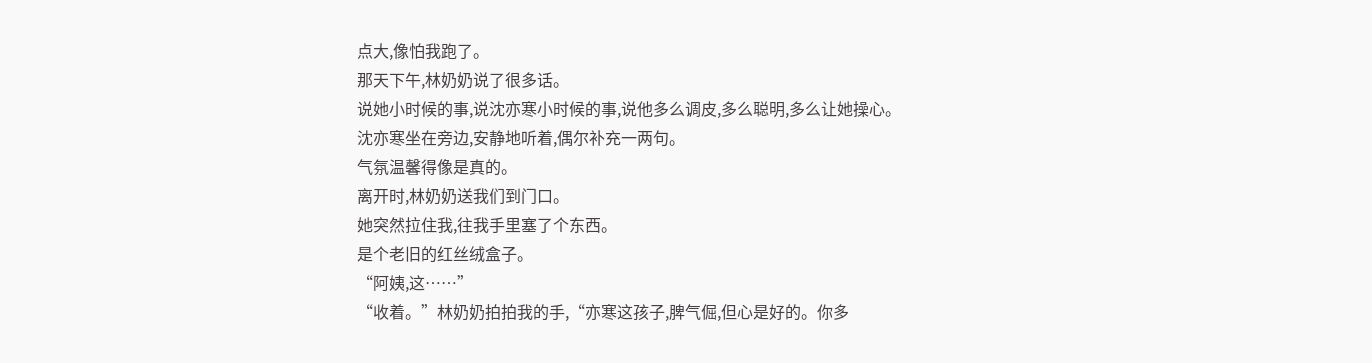点大,像怕我跑了。
那天下午,林奶奶说了很多话。
说她小时候的事,说沈亦寒小时候的事,说他多么调皮,多么聪明,多么让她操心。
沈亦寒坐在旁边,安静地听着,偶尔补充一两句。
气氛温馨得像是真的。
离开时,林奶奶送我们到门口。
她突然拉住我,往我手里塞了个东西。
是个老旧的红丝绒盒子。
“阿姨,这……”
“收着。”林奶奶拍拍我的手,“亦寒这孩子,脾气倔,但心是好的。你多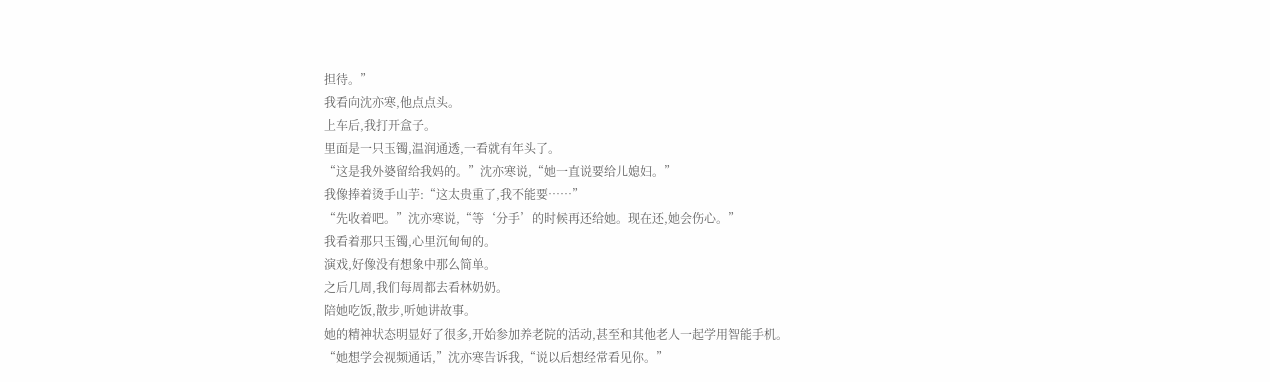担待。”
我看向沈亦寒,他点点头。
上车后,我打开盒子。
里面是一只玉镯,温润通透,一看就有年头了。
“这是我外婆留给我妈的。”沈亦寒说,“她一直说要给儿媳妇。”
我像捧着烫手山芋:“这太贵重了,我不能要……”
“先收着吧。”沈亦寒说,“等‘分手’的时候再还给她。现在还,她会伤心。”
我看着那只玉镯,心里沉甸甸的。
演戏,好像没有想象中那么简单。
之后几周,我们每周都去看林奶奶。
陪她吃饭,散步,听她讲故事。
她的精神状态明显好了很多,开始参加养老院的活动,甚至和其他老人一起学用智能手机。
“她想学会视频通话,”沈亦寒告诉我,“说以后想经常看见你。”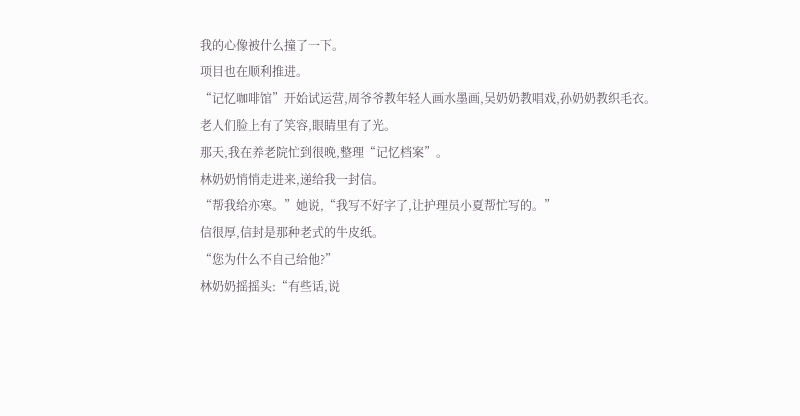我的心像被什么撞了一下。
项目也在顺利推进。
“记忆咖啡馆”开始试运营,周爷爷教年轻人画水墨画,吴奶奶教唱戏,孙奶奶教织毛衣。
老人们脸上有了笑容,眼睛里有了光。
那天,我在养老院忙到很晚,整理“记忆档案”。
林奶奶悄悄走进来,递给我一封信。
“帮我给亦寒。”她说,“我写不好字了,让护理员小夏帮忙写的。”
信很厚,信封是那种老式的牛皮纸。
“您为什么不自己给他?”
林奶奶摇摇头:“有些话,说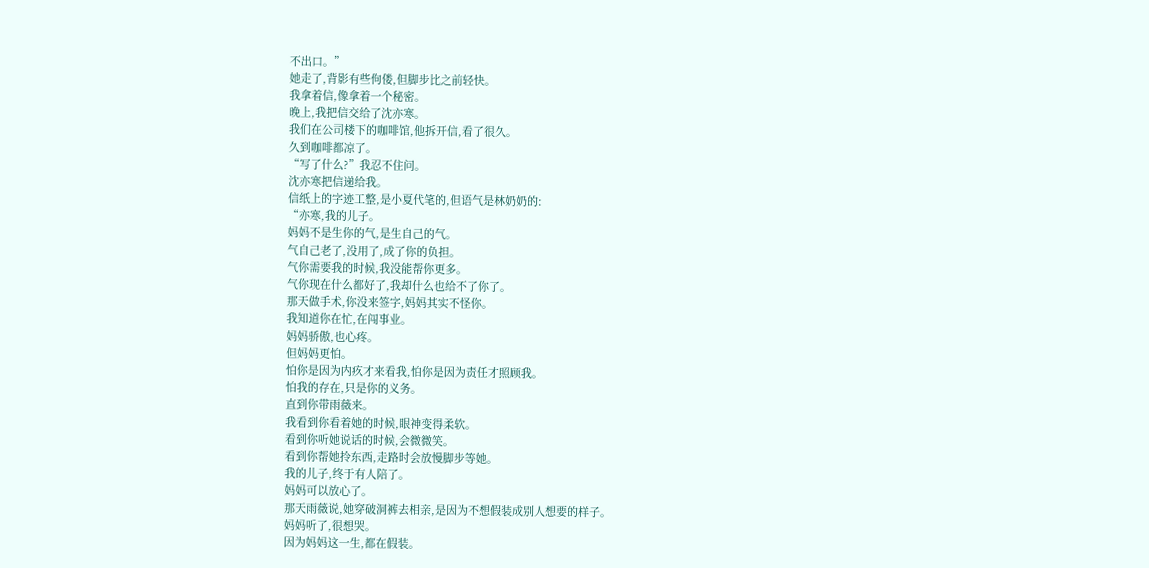不出口。”
她走了,背影有些佝偻,但脚步比之前轻快。
我拿着信,像拿着一个秘密。
晚上,我把信交给了沈亦寒。
我们在公司楼下的咖啡馆,他拆开信,看了很久。
久到咖啡都凉了。
“写了什么?”我忍不住问。
沈亦寒把信递给我。
信纸上的字迹工整,是小夏代笔的,但语气是林奶奶的:
“亦寒,我的儿子。
妈妈不是生你的气,是生自己的气。
气自己老了,没用了,成了你的负担。
气你需要我的时候,我没能帮你更多。
气你现在什么都好了,我却什么也给不了你了。
那天做手术,你没来签字,妈妈其实不怪你。
我知道你在忙,在闯事业。
妈妈骄傲,也心疼。
但妈妈更怕。
怕你是因为内疚才来看我,怕你是因为责任才照顾我。
怕我的存在,只是你的义务。
直到你带雨薇来。
我看到你看着她的时候,眼神变得柔软。
看到你听她说话的时候,会微微笑。
看到你帮她拎东西,走路时会放慢脚步等她。
我的儿子,终于有人陪了。
妈妈可以放心了。
那天雨薇说,她穿破洞裤去相亲,是因为不想假装成别人想要的样子。
妈妈听了,很想哭。
因为妈妈这一生,都在假装。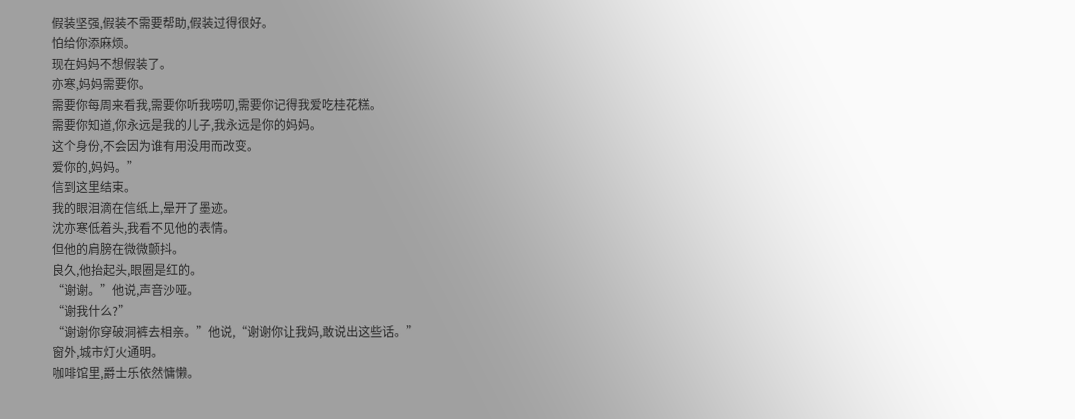假装坚强,假装不需要帮助,假装过得很好。
怕给你添麻烦。
现在妈妈不想假装了。
亦寒,妈妈需要你。
需要你每周来看我,需要你听我唠叨,需要你记得我爱吃桂花糕。
需要你知道,你永远是我的儿子,我永远是你的妈妈。
这个身份,不会因为谁有用没用而改变。
爱你的,妈妈。”
信到这里结束。
我的眼泪滴在信纸上,晕开了墨迹。
沈亦寒低着头,我看不见他的表情。
但他的肩膀在微微颤抖。
良久,他抬起头,眼圈是红的。
“谢谢。”他说,声音沙哑。
“谢我什么?”
“谢谢你穿破洞裤去相亲。”他说,“谢谢你让我妈,敢说出这些话。”
窗外,城市灯火通明。
咖啡馆里,爵士乐依然慵懒。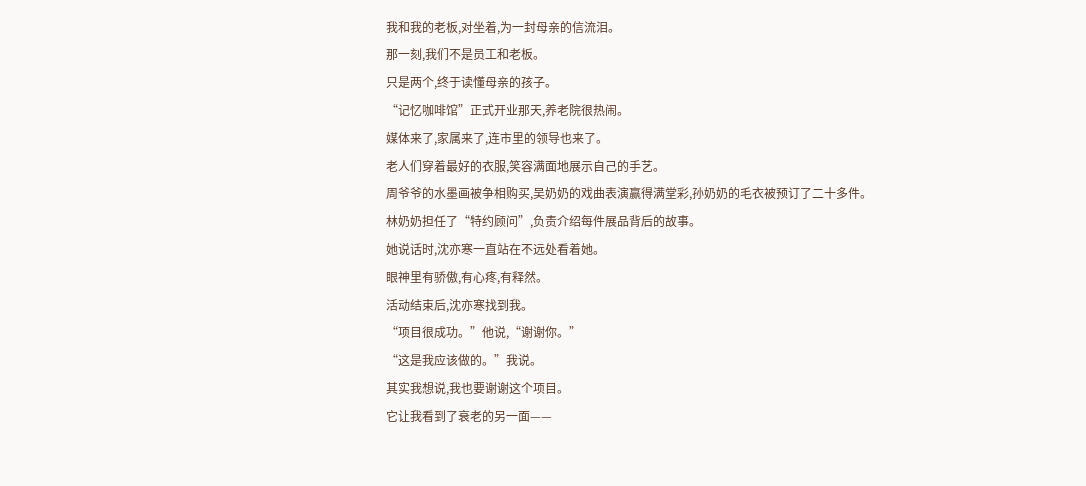我和我的老板,对坐着,为一封母亲的信流泪。
那一刻,我们不是员工和老板。
只是两个,终于读懂母亲的孩子。
“记忆咖啡馆”正式开业那天,养老院很热闹。
媒体来了,家属来了,连市里的领导也来了。
老人们穿着最好的衣服,笑容满面地展示自己的手艺。
周爷爷的水墨画被争相购买,吴奶奶的戏曲表演赢得满堂彩,孙奶奶的毛衣被预订了二十多件。
林奶奶担任了“特约顾问”,负责介绍每件展品背后的故事。
她说话时,沈亦寒一直站在不远处看着她。
眼神里有骄傲,有心疼,有释然。
活动结束后,沈亦寒找到我。
“项目很成功。”他说,“谢谢你。”
“这是我应该做的。”我说。
其实我想说,我也要谢谢这个项目。
它让我看到了衰老的另一面——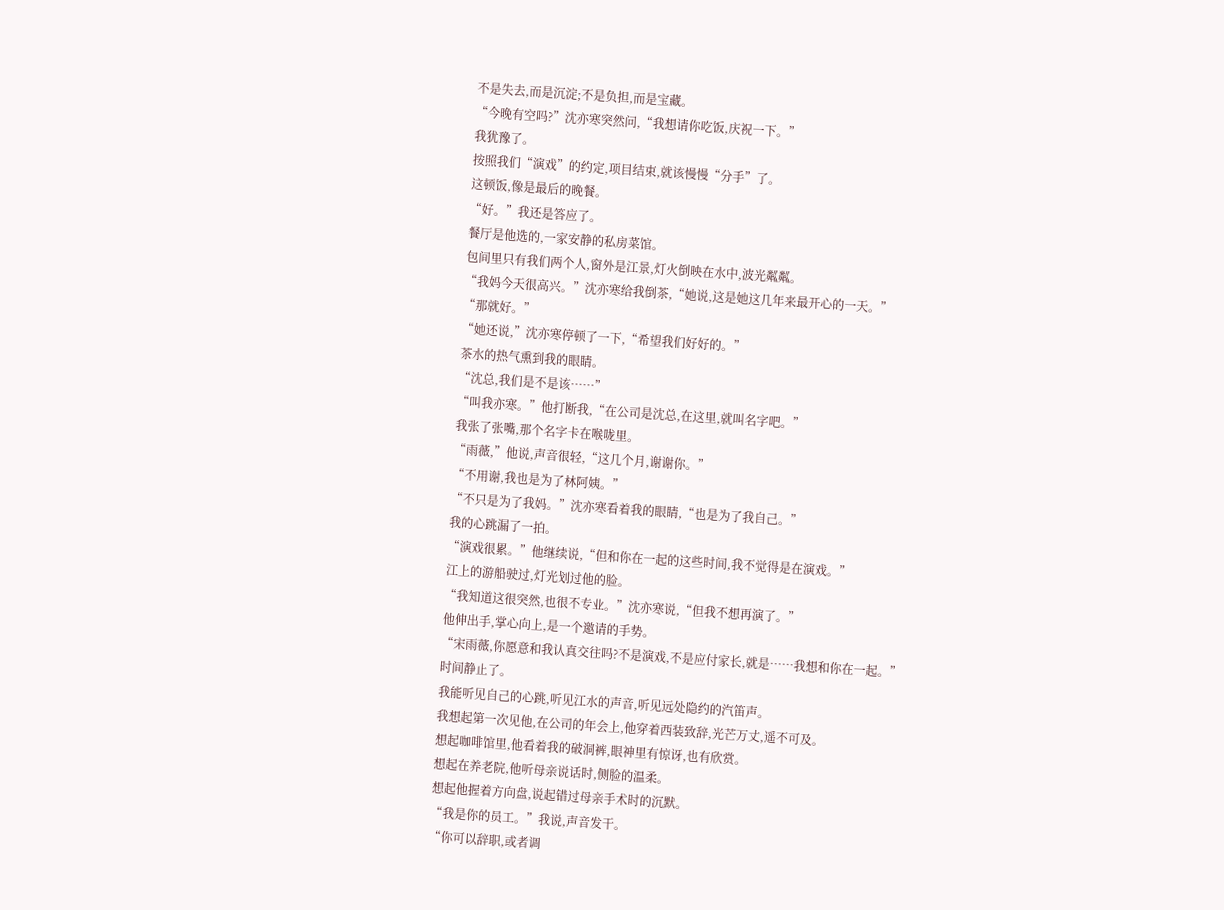不是失去,而是沉淀;不是负担,而是宝藏。
“今晚有空吗?”沈亦寒突然问,“我想请你吃饭,庆祝一下。”
我犹豫了。
按照我们“演戏”的约定,项目结束,就该慢慢“分手”了。
这顿饭,像是最后的晚餐。
“好。”我还是答应了。
餐厅是他选的,一家安静的私房菜馆。
包间里只有我们两个人,窗外是江景,灯火倒映在水中,波光粼粼。
“我妈今天很高兴。”沈亦寒给我倒茶,“她说,这是她这几年来最开心的一天。”
“那就好。”
“她还说,”沈亦寒停顿了一下,“希望我们好好的。”
茶水的热气熏到我的眼睛。
“沈总,我们是不是该……”
“叫我亦寒。”他打断我,“在公司是沈总,在这里,就叫名字吧。”
我张了张嘴,那个名字卡在喉咙里。
“雨薇,”他说,声音很轻,“这几个月,谢谢你。”
“不用谢,我也是为了林阿姨。”
“不只是为了我妈。”沈亦寒看着我的眼睛,“也是为了我自己。”
我的心跳漏了一拍。
“演戏很累。”他继续说,“但和你在一起的这些时间,我不觉得是在演戏。”
江上的游船驶过,灯光划过他的脸。
“我知道这很突然,也很不专业。”沈亦寒说,“但我不想再演了。”
他伸出手,掌心向上,是一个邀请的手势。
“宋雨薇,你愿意和我认真交往吗?不是演戏,不是应付家长,就是……我想和你在一起。”
时间静止了。
我能听见自己的心跳,听见江水的声音,听见远处隐约的汽笛声。
我想起第一次见他,在公司的年会上,他穿着西装致辞,光芒万丈,遥不可及。
想起咖啡馆里,他看着我的破洞裤,眼神里有惊讶,也有欣赏。
想起在养老院,他听母亲说话时,侧脸的温柔。
想起他握着方向盘,说起错过母亲手术时的沉默。
“我是你的员工。”我说,声音发干。
“你可以辞职,或者调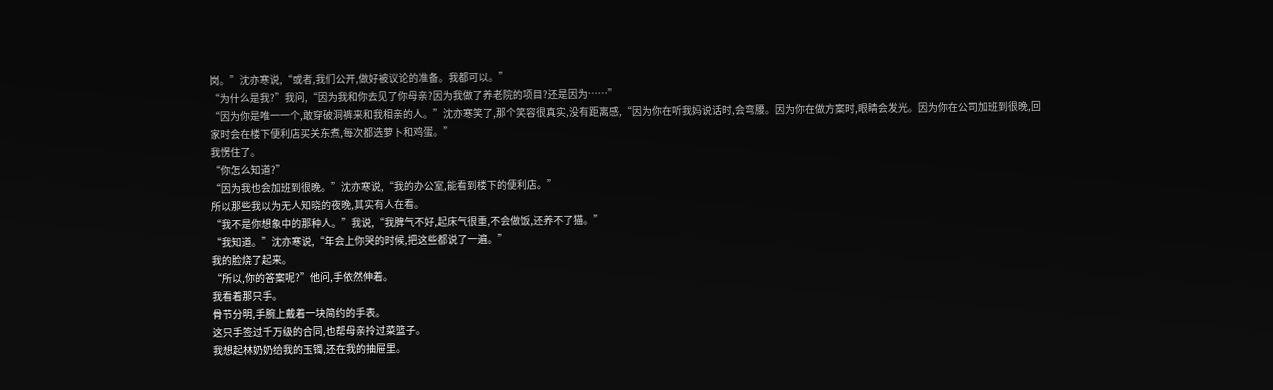岗。”沈亦寒说,“或者,我们公开,做好被议论的准备。我都可以。”
“为什么是我?”我问,“因为我和你去见了你母亲?因为我做了养老院的项目?还是因为……”
“因为你是唯一一个,敢穿破洞裤来和我相亲的人。”沈亦寒笑了,那个笑容很真实,没有距离感,“因为你在听我妈说话时,会弯腰。因为你在做方案时,眼睛会发光。因为你在公司加班到很晚,回家时会在楼下便利店买关东煮,每次都选萝卜和鸡蛋。”
我愣住了。
“你怎么知道?”
“因为我也会加班到很晚。”沈亦寒说,“我的办公室,能看到楼下的便利店。”
所以那些我以为无人知晓的夜晚,其实有人在看。
“我不是你想象中的那种人。”我说,“我脾气不好,起床气很重,不会做饭,还养不了猫。”
“我知道。”沈亦寒说,“年会上你哭的时候,把这些都说了一遍。”
我的脸烧了起来。
“所以,你的答案呢?”他问,手依然伸着。
我看着那只手。
骨节分明,手腕上戴着一块简约的手表。
这只手签过千万级的合同,也帮母亲拎过菜篮子。
我想起林奶奶给我的玉镯,还在我的抽屉里。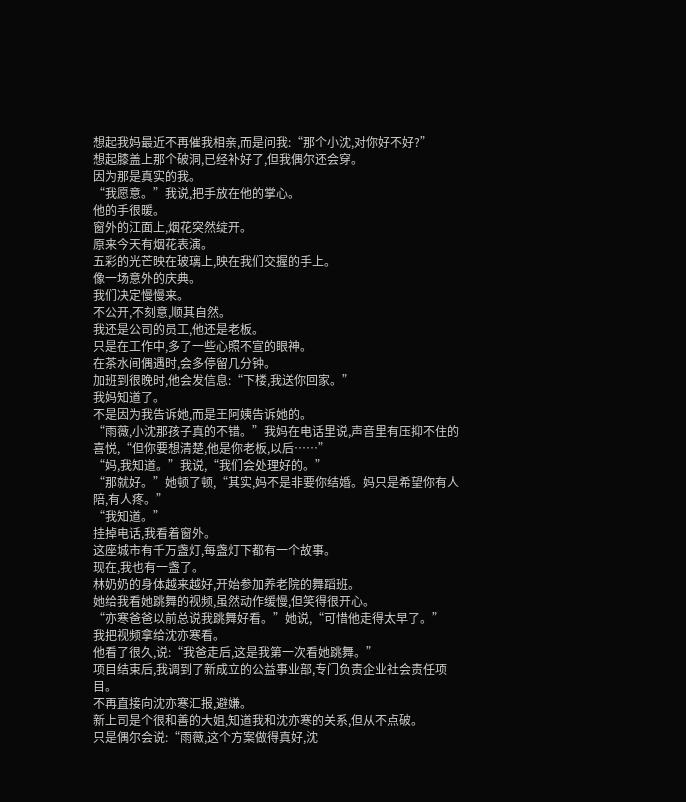想起我妈最近不再催我相亲,而是问我:“那个小沈,对你好不好?”
想起膝盖上那个破洞,已经补好了,但我偶尔还会穿。
因为那是真实的我。
“我愿意。”我说,把手放在他的掌心。
他的手很暖。
窗外的江面上,烟花突然绽开。
原来今天有烟花表演。
五彩的光芒映在玻璃上,映在我们交握的手上。
像一场意外的庆典。
我们决定慢慢来。
不公开,不刻意,顺其自然。
我还是公司的员工,他还是老板。
只是在工作中,多了一些心照不宣的眼神。
在茶水间偶遇时,会多停留几分钟。
加班到很晚时,他会发信息:“下楼,我送你回家。”
我妈知道了。
不是因为我告诉她,而是王阿姨告诉她的。
“雨薇,小沈那孩子真的不错。”我妈在电话里说,声音里有压抑不住的喜悦,“但你要想清楚,他是你老板,以后……”
“妈,我知道。”我说,“我们会处理好的。”
“那就好。”她顿了顿,“其实,妈不是非要你结婚。妈只是希望你有人陪,有人疼。”
“我知道。”
挂掉电话,我看着窗外。
这座城市有千万盏灯,每盏灯下都有一个故事。
现在,我也有一盏了。
林奶奶的身体越来越好,开始参加养老院的舞蹈班。
她给我看她跳舞的视频,虽然动作缓慢,但笑得很开心。
“亦寒爸爸以前总说我跳舞好看。”她说,“可惜他走得太早了。”
我把视频拿给沈亦寒看。
他看了很久,说:“我爸走后,这是我第一次看她跳舞。”
项目结束后,我调到了新成立的公益事业部,专门负责企业社会责任项目。
不再直接向沈亦寒汇报,避嫌。
新上司是个很和善的大姐,知道我和沈亦寒的关系,但从不点破。
只是偶尔会说:“雨薇,这个方案做得真好,沈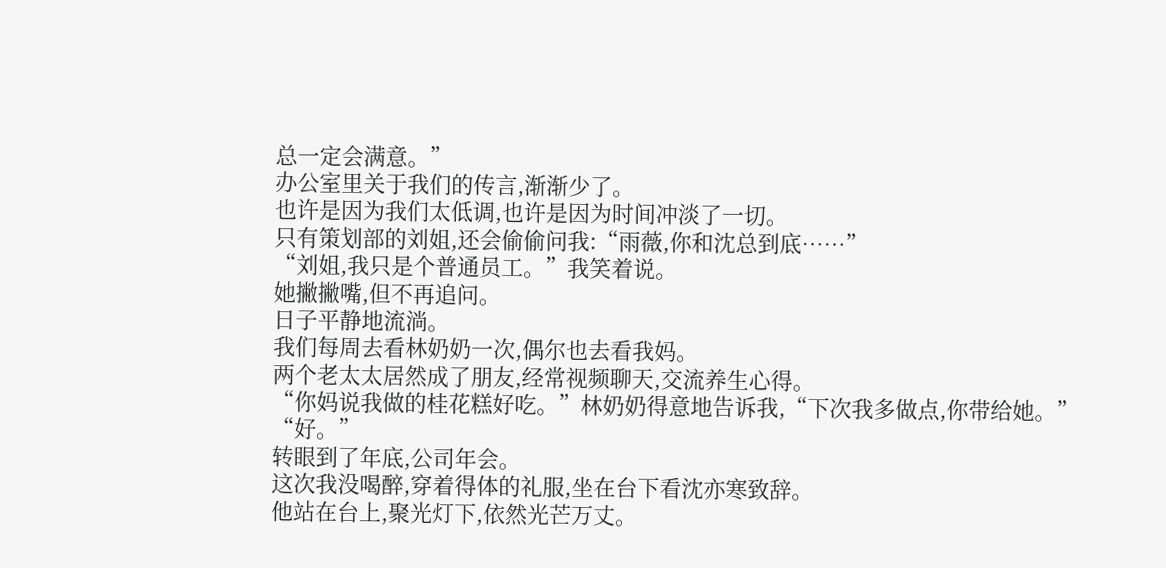总一定会满意。”
办公室里关于我们的传言,渐渐少了。
也许是因为我们太低调,也许是因为时间冲淡了一切。
只有策划部的刘姐,还会偷偷问我:“雨薇,你和沈总到底……”
“刘姐,我只是个普通员工。”我笑着说。
她撇撇嘴,但不再追问。
日子平静地流淌。
我们每周去看林奶奶一次,偶尔也去看我妈。
两个老太太居然成了朋友,经常视频聊天,交流养生心得。
“你妈说我做的桂花糕好吃。”林奶奶得意地告诉我,“下次我多做点,你带给她。”
“好。”
转眼到了年底,公司年会。
这次我没喝醉,穿着得体的礼服,坐在台下看沈亦寒致辞。
他站在台上,聚光灯下,依然光芒万丈。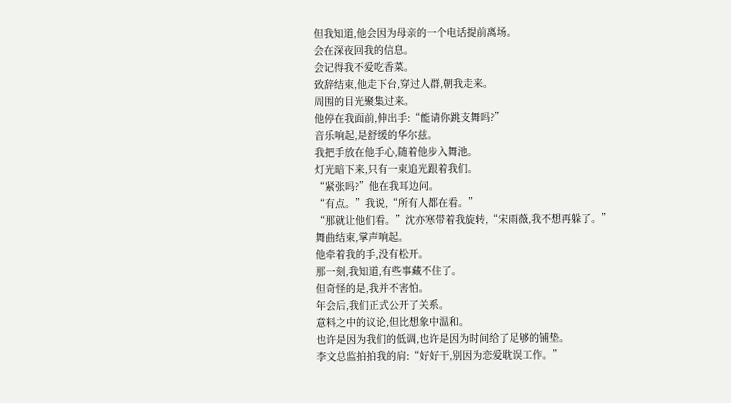但我知道,他会因为母亲的一个电话提前离场。
会在深夜回我的信息。
会记得我不爱吃香菜。
致辞结束,他走下台,穿过人群,朝我走来。
周围的目光聚集过来。
他停在我面前,伸出手:“能请你跳支舞吗?”
音乐响起,是舒缓的华尔兹。
我把手放在他手心,随着他步入舞池。
灯光暗下来,只有一束追光跟着我们。
“紧张吗?”他在我耳边问。
“有点。”我说,“所有人都在看。”
“那就让他们看。”沈亦寒带着我旋转,“宋雨薇,我不想再躲了。”
舞曲结束,掌声响起。
他牵着我的手,没有松开。
那一刻,我知道,有些事藏不住了。
但奇怪的是,我并不害怕。
年会后,我们正式公开了关系。
意料之中的议论,但比想象中温和。
也许是因为我们的低调,也许是因为时间给了足够的铺垫。
李文总监拍拍我的肩:“好好干,别因为恋爱耽误工作。”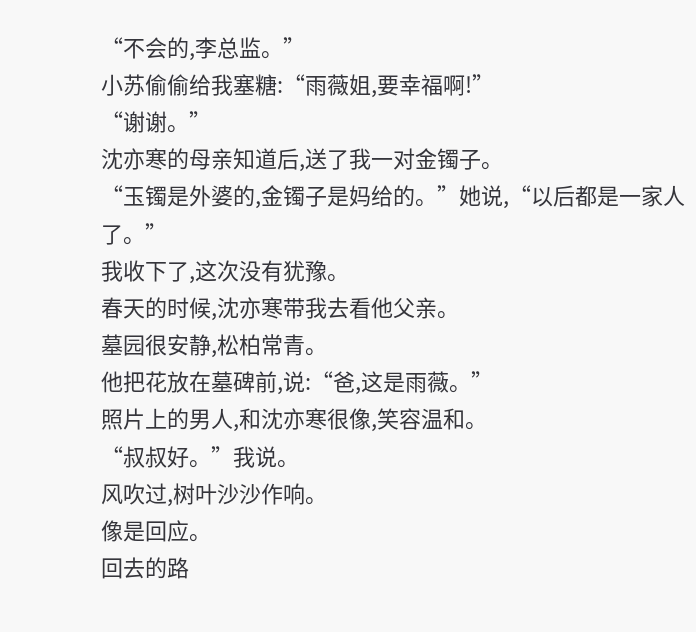“不会的,李总监。”
小苏偷偷给我塞糖:“雨薇姐,要幸福啊!”
“谢谢。”
沈亦寒的母亲知道后,送了我一对金镯子。
“玉镯是外婆的,金镯子是妈给的。”她说,“以后都是一家人了。”
我收下了,这次没有犹豫。
春天的时候,沈亦寒带我去看他父亲。
墓园很安静,松柏常青。
他把花放在墓碑前,说:“爸,这是雨薇。”
照片上的男人,和沈亦寒很像,笑容温和。
“叔叔好。”我说。
风吹过,树叶沙沙作响。
像是回应。
回去的路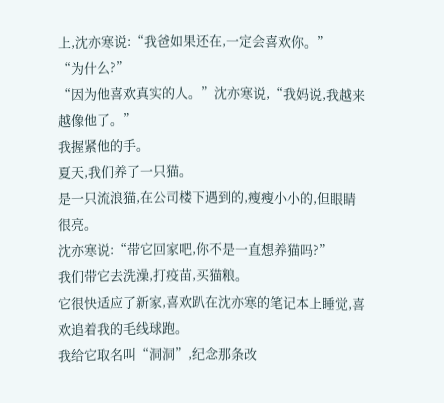上,沈亦寒说:“我爸如果还在,一定会喜欢你。”
“为什么?”
“因为他喜欢真实的人。”沈亦寒说,“我妈说,我越来越像他了。”
我握紧他的手。
夏天,我们养了一只猫。
是一只流浪猫,在公司楼下遇到的,瘦瘦小小的,但眼睛很亮。
沈亦寒说:“带它回家吧,你不是一直想养猫吗?”
我们带它去洗澡,打疫苗,买猫粮。
它很快适应了新家,喜欢趴在沈亦寒的笔记本上睡觉,喜欢追着我的毛线球跑。
我给它取名叫“洞洞”,纪念那条改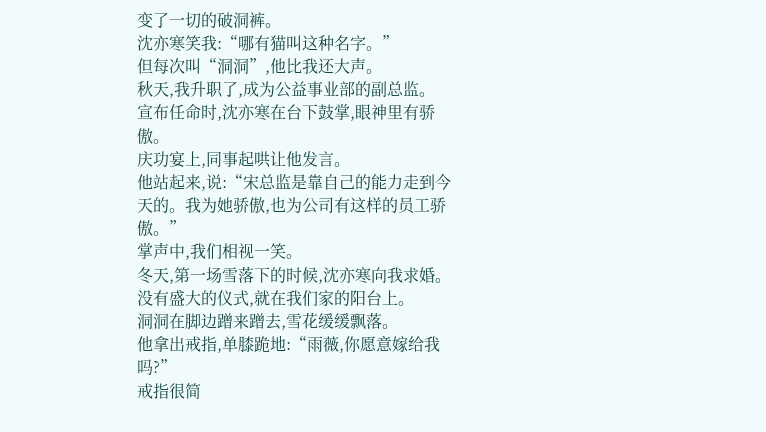变了一切的破洞裤。
沈亦寒笑我:“哪有猫叫这种名字。”
但每次叫“洞洞”,他比我还大声。
秋天,我升职了,成为公益事业部的副总监。
宣布任命时,沈亦寒在台下鼓掌,眼神里有骄傲。
庆功宴上,同事起哄让他发言。
他站起来,说:“宋总监是靠自己的能力走到今天的。我为她骄傲,也为公司有这样的员工骄傲。”
掌声中,我们相视一笑。
冬天,第一场雪落下的时候,沈亦寒向我求婚。
没有盛大的仪式,就在我们家的阳台上。
洞洞在脚边蹭来蹭去,雪花缓缓飘落。
他拿出戒指,单膝跪地:“雨薇,你愿意嫁给我吗?”
戒指很简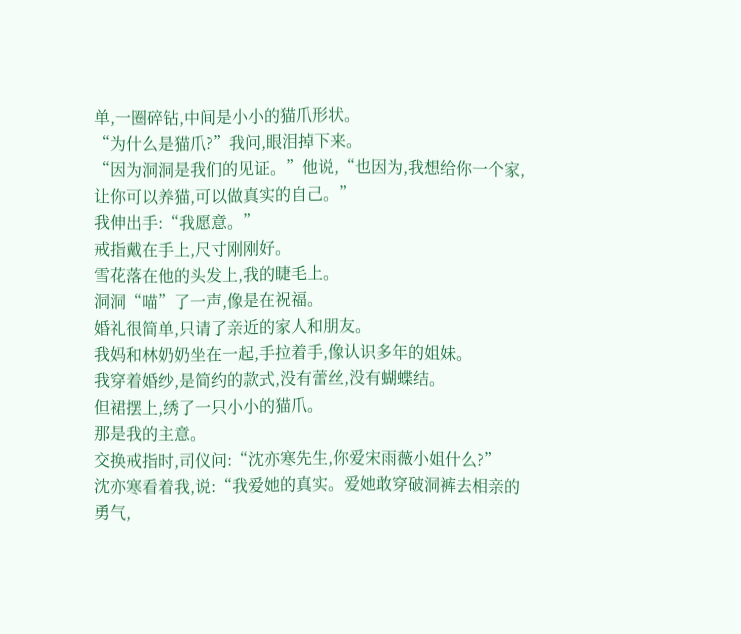单,一圈碎钻,中间是小小的猫爪形状。
“为什么是猫爪?”我问,眼泪掉下来。
“因为洞洞是我们的见证。”他说,“也因为,我想给你一个家,让你可以养猫,可以做真实的自己。”
我伸出手:“我愿意。”
戒指戴在手上,尺寸刚刚好。
雪花落在他的头发上,我的睫毛上。
洞洞“喵”了一声,像是在祝福。
婚礼很简单,只请了亲近的家人和朋友。
我妈和林奶奶坐在一起,手拉着手,像认识多年的姐妹。
我穿着婚纱,是简约的款式,没有蕾丝,没有蝴蝶结。
但裙摆上,绣了一只小小的猫爪。
那是我的主意。
交换戒指时,司仪问:“沈亦寒先生,你爱宋雨薇小姐什么?”
沈亦寒看着我,说:“我爱她的真实。爱她敢穿破洞裤去相亲的勇气,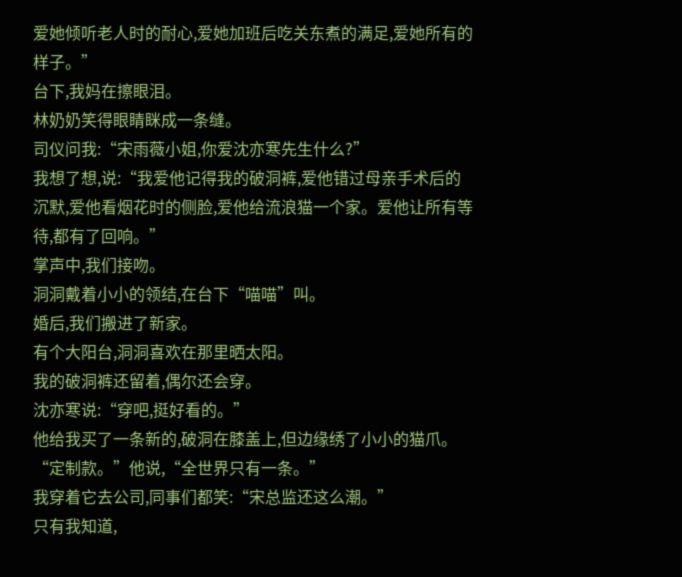爱她倾听老人时的耐心,爱她加班后吃关东煮的满足,爱她所有的样子。”
台下,我妈在擦眼泪。
林奶奶笑得眼睛眯成一条缝。
司仪问我:“宋雨薇小姐,你爱沈亦寒先生什么?”
我想了想,说:“我爱他记得我的破洞裤,爱他错过母亲手术后的沉默,爱他看烟花时的侧脸,爱他给流浪猫一个家。爱他让所有等待,都有了回响。”
掌声中,我们接吻。
洞洞戴着小小的领结,在台下“喵喵”叫。
婚后,我们搬进了新家。
有个大阳台,洞洞喜欢在那里晒太阳。
我的破洞裤还留着,偶尔还会穿。
沈亦寒说:“穿吧,挺好看的。”
他给我买了一条新的,破洞在膝盖上,但边缘绣了小小的猫爪。
“定制款。”他说,“全世界只有一条。”
我穿着它去公司,同事们都笑:“宋总监还这么潮。”
只有我知道,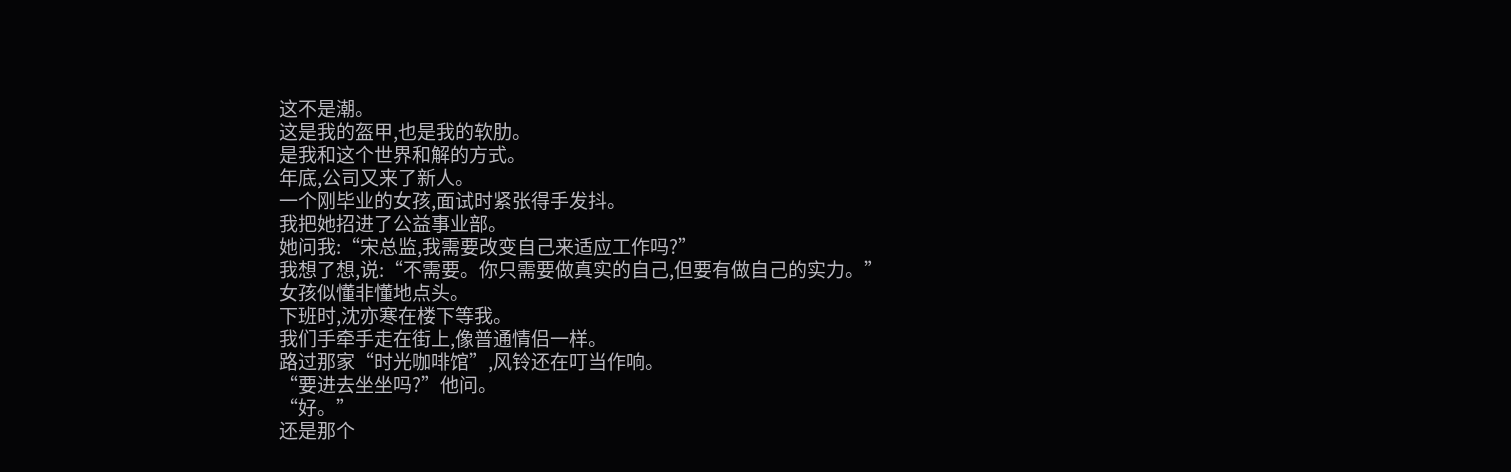这不是潮。
这是我的盔甲,也是我的软肋。
是我和这个世界和解的方式。
年底,公司又来了新人。
一个刚毕业的女孩,面试时紧张得手发抖。
我把她招进了公益事业部。
她问我:“宋总监,我需要改变自己来适应工作吗?”
我想了想,说:“不需要。你只需要做真实的自己,但要有做自己的实力。”
女孩似懂非懂地点头。
下班时,沈亦寒在楼下等我。
我们手牵手走在街上,像普通情侣一样。
路过那家“时光咖啡馆”,风铃还在叮当作响。
“要进去坐坐吗?”他问。
“好。”
还是那个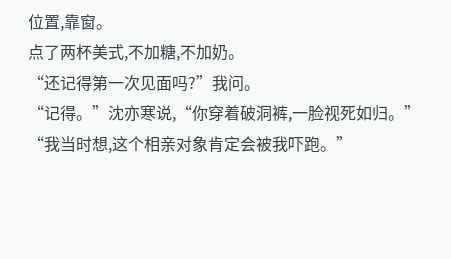位置,靠窗。
点了两杯美式,不加糖,不加奶。
“还记得第一次见面吗?”我问。
“记得。”沈亦寒说,“你穿着破洞裤,一脸视死如归。”
“我当时想,这个相亲对象肯定会被我吓跑。”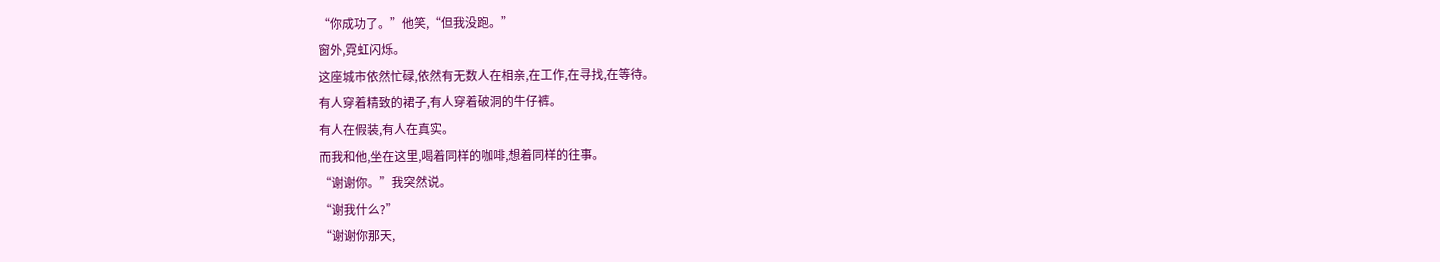“你成功了。”他笑,“但我没跑。”
窗外,霓虹闪烁。
这座城市依然忙碌,依然有无数人在相亲,在工作,在寻找,在等待。
有人穿着精致的裙子,有人穿着破洞的牛仔裤。
有人在假装,有人在真实。
而我和他,坐在这里,喝着同样的咖啡,想着同样的往事。
“谢谢你。”我突然说。
“谢我什么?”
“谢谢你那天,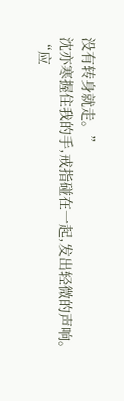没有转身就走。”
沈亦寒握住我的手,戒指碰在一起,发出轻微的声响。
“应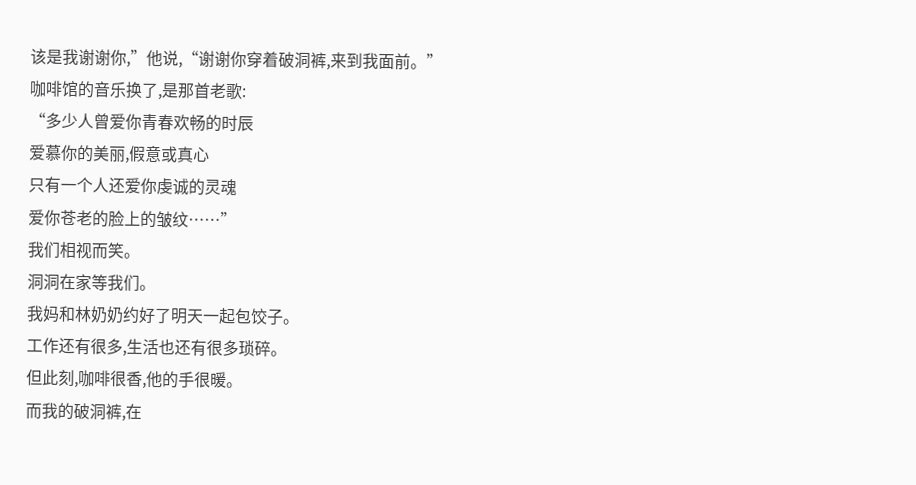该是我谢谢你,”他说,“谢谢你穿着破洞裤,来到我面前。”
咖啡馆的音乐换了,是那首老歌:
“多少人曾爱你青春欢畅的时辰
爱慕你的美丽,假意或真心
只有一个人还爱你虔诚的灵魂
爱你苍老的脸上的皱纹……”
我们相视而笑。
洞洞在家等我们。
我妈和林奶奶约好了明天一起包饺子。
工作还有很多,生活也还有很多琐碎。
但此刻,咖啡很香,他的手很暖。
而我的破洞裤,在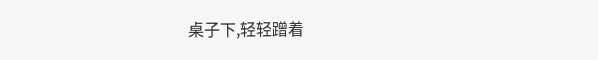桌子下,轻轻蹭着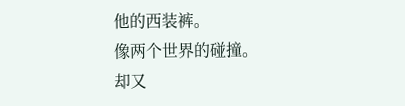他的西装裤。
像两个世界的碰撞。
却又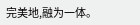完美地,融为一体。